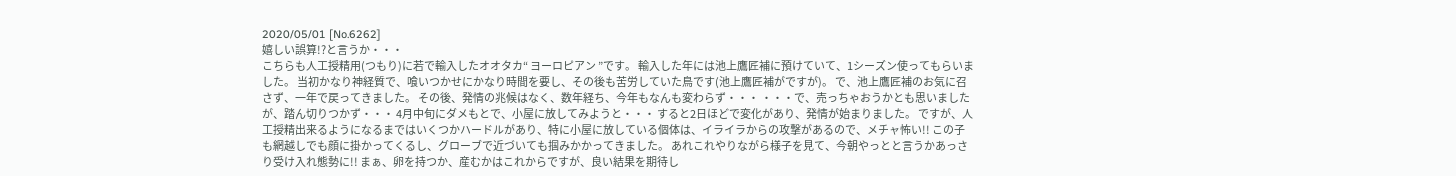2020/05/01 [No.6262]
嬉しい誤算!?と言うか・・・
こちらも人工授精用(つもり)に若で輸入したオオタカ“ ヨーロピアン ”です。 輸入した年には池上鷹匠補に預けていて、1シーズン使ってもらいました。 当初かなり神経質で、喰いつかせにかなり時間を要し、その後も苦労していた鳥です(池上鷹匠補がですが)。 で、池上鷹匠補のお気に召さず、一年で戻ってきました。 その後、発情の兆候はなく、数年経ち、今年もなんも変わらず・・・ ・・・で、売っちゃおうかとも思いましたが、踏ん切りつかず・・・ 4月中旬にダメもとで、小屋に放してみようと・・・ すると2日ほどで変化があり、発情が始まりました。 ですが、人工授精出来るようになるまではいくつかハードルがあり、特に小屋に放している個体は、イライラからの攻撃があるので、メチャ怖い!! この子も網越しでも顔に掛かってくるし、グローブで近づいても掴みかかってきました。 あれこれやりながら様子を見て、今朝やっとと言うかあっさり受け入れ態勢に!! まぁ、卵を持つか、産むかはこれからですが、良い結果を期待し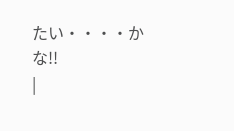たい・・・・かな!!
|